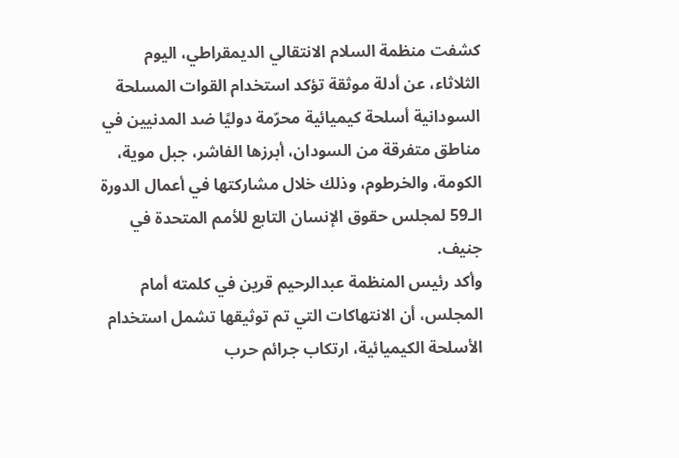كشفت منظمة السلام الانتقالي الديمقراطي، اليوم الثلاثاء، عن أدلة موثقة تؤكد استخدام القوات المسلحة السودانية أسلحة كيميائية محرّمة دوليًا ضد المدنيين في مناطق متفرقة من السودان، أبرزها الفاشر، جبل موية، الكومة، والخرطوم، وذلك خلال مشاركتها في أعمال الدورة الـ59 لمجلس حقوق الإنسان التابع للأمم المتحدة في جنيف.
وأكد رئيس المنظمة عبدالرحيم قرين في كلمته أمام المجلس، أن الانتهاكات التي تم توثيقها تشمل استخدام الأسلحة الكيميائية، ارتكاب جرائم حرب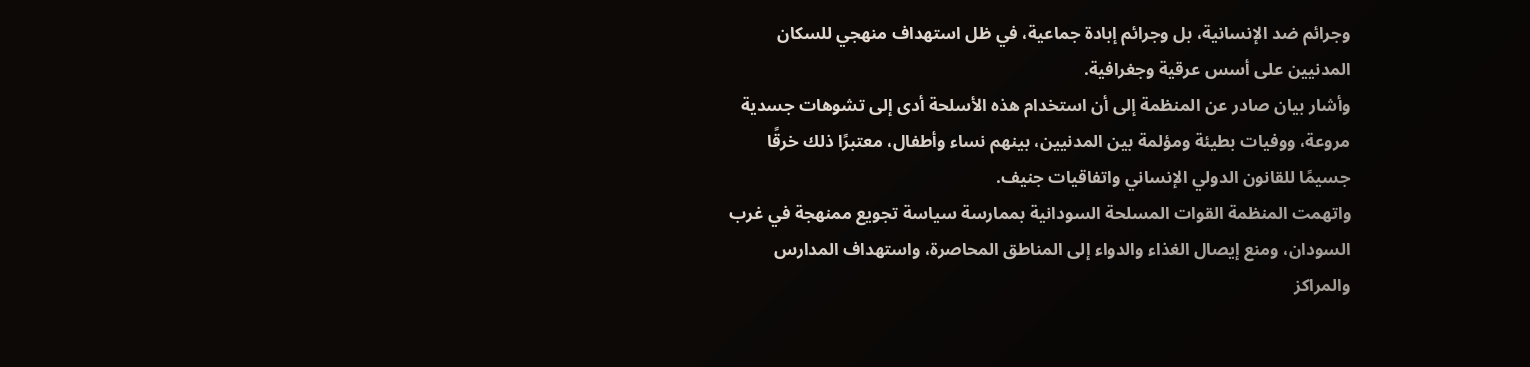وجرائم ضد الإنسانية، بل وجرائم إبادة جماعية، في ظل استهداف منهجي للسكان المدنيين على أسس عرقية وجغرافية.
وأشار بيان صادر عن المنظمة إلى أن استخدام هذه الأسلحة أدى إلى تشوهات جسدية مروعة، ووفيات بطيئة ومؤلمة بين المدنيين، بينهم نساء وأطفال، معتبرًا ذلك خرقًا جسيمًا للقانون الدولي الإنساني واتفاقيات جنيف.
واتهمت المنظمة القوات المسلحة السودانية بممارسة سياسة تجويع ممنهجة في غرب السودان، ومنع إيصال الغذاء والدواء إلى المناطق المحاصرة، واستهداف المدارس والمراكز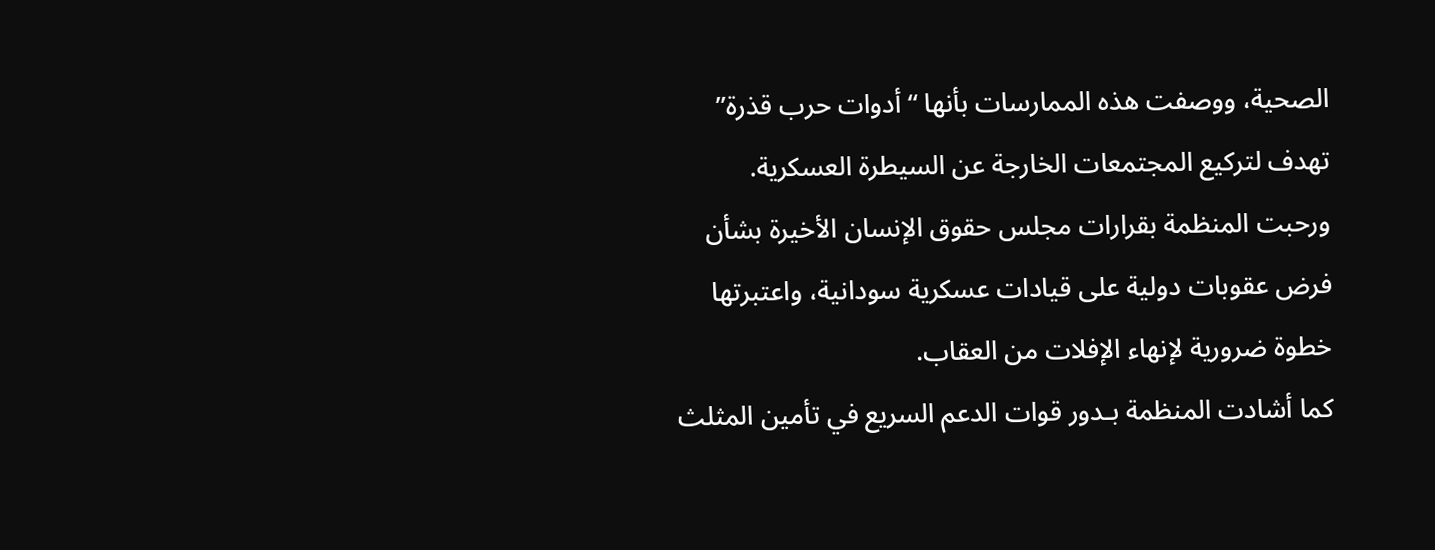الصحية، ووصفت هذه الممارسات بأنها “أدوات حرب قذرة” تهدف لتركيع المجتمعات الخارجة عن السيطرة العسكرية.
ورحبت المنظمة بقرارات مجلس حقوق الإنسان الأخيرة بشأن فرض عقوبات دولية على قيادات عسكرية سودانية، واعتبرتها خطوة ضرورية لإنهاء الإفلات من العقاب.
كما أشادت المنظمة بـدور قوات الدعم السريع في تأمين المثلث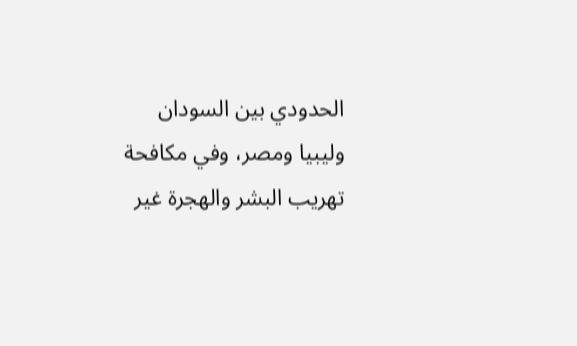الحدودي بين السودان وليبيا ومصر، وفي مكافحة تهريب البشر والهجرة غير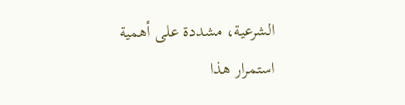الشرعية، مشددة على أهمية استمرار هذا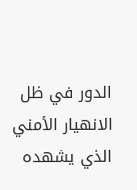الدور في ظل الانهيار الأمني الذي يشهده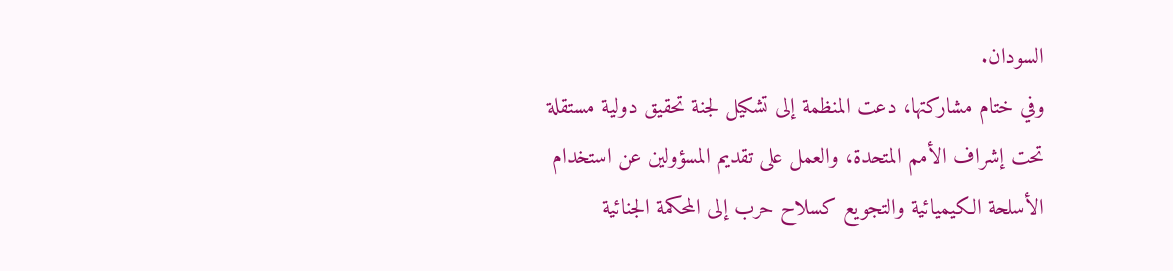السودان.
وفي ختام مشاركتها، دعت المنظمة إلى تشكيل لجنة تحقيق دولية مستقلة تحت إشراف الأمم المتحدة، والعمل على تقديم المسؤولين عن استخدام الأسلحة الكيميائية والتجويع كسلاح حرب إلى المحكمة الجنائية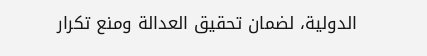الدولية، لضمان تحقيق العدالة ومنع تكرار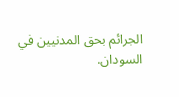الجرائم بحق المدنيين في السودان.